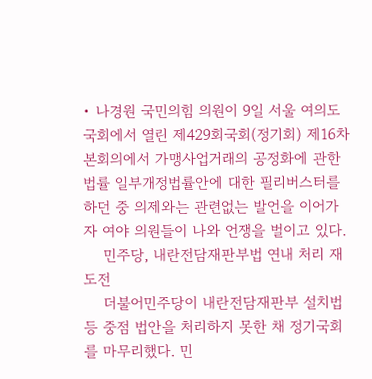• 나경원 국민의힘 의원이 9일 서울 여의도 국회에서 열린 제429회국회(정기회) 제16차 본회의에서 가맹사업거래의 공정화에 관한 법률 일부개정법률안에 대한 필리버스터를 하던 중 의제와는 관련없는 발언을 이어가자 여야 의원들이 나와 언쟁을 벌이고 있다.
    민주당, 내란전담재판부법 연내 처리 재도전
    더불어민주당이 내란전담재판부 설치법 등 중점 법안을 처리하지 못한 채 정기국회를 마무리했다. 민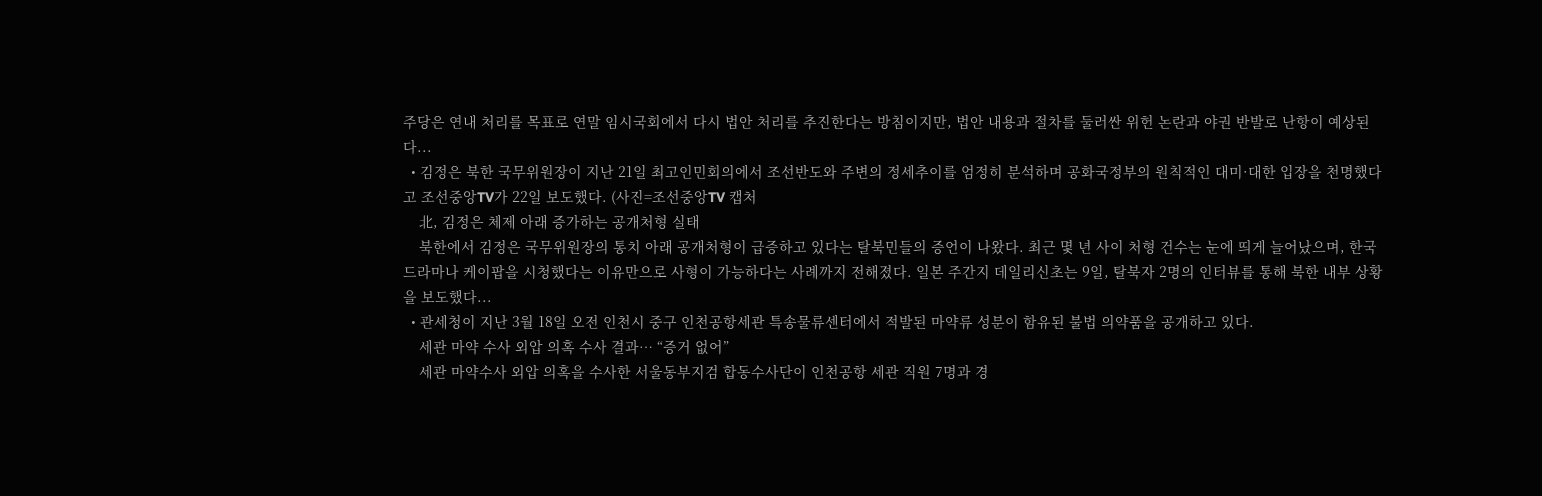주당은 연내 처리를 목표로 연말 임시국회에서 다시 법안 처리를 추진한다는 방침이지만, 법안 내용과 절차를 둘러싼 위헌 논란과 야권 반발로 난항이 예상된다...
  • 김정은 북한 국무위원장이 지난 21일 최고인민회의에서 조선반도와 주변의 정세추이를 엄정히 분석하며 공화국정부의 원칙적인 대미·대한 입장을 천명했다고 조선중앙TV가 22일 보도했다. (사진=조선중앙TV 캡처
    北, 김정은 체제 아래 증가하는 공개처형 실태
    북한에서 김정은 국무위원장의 통치 아래 공개처형이 급증하고 있다는 탈북민들의 증언이 나왔다. 최근 몇 년 사이 처형 건수는 눈에 띄게 늘어났으며, 한국 드라마나 케이팝을 시청했다는 이유만으로 사형이 가능하다는 사례까지 전해졌다. 일본 주간지 데일리신초는 9일, 탈북자 2명의 인터뷰를 통해 북한 내부 상황을 보도했다...
  • 관세청이 지난 3월 18일 오전 인천시 중구 인천공항세관 특송물류센터에서 적발된 마약류 성분이 함유된 불법 의약품을 공개하고 있다.
    세관 마약 수사 외압 의혹 수사 결과… “증거 없어”
    세관 마약수사 외압 의혹을 수사한 서울동부지검 합동수사단이 인천공항 세관 직원 7명과 경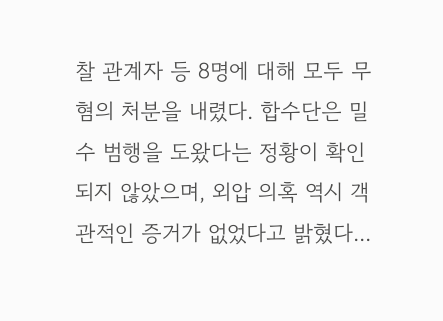찰 관계자 등 8명에 대해 모두 무혐의 처분을 내렸다. 합수단은 밀수 범행을 도왔다는 정황이 확인되지 않았으며, 외압 의혹 역시 객관적인 증거가 없었다고 밝혔다...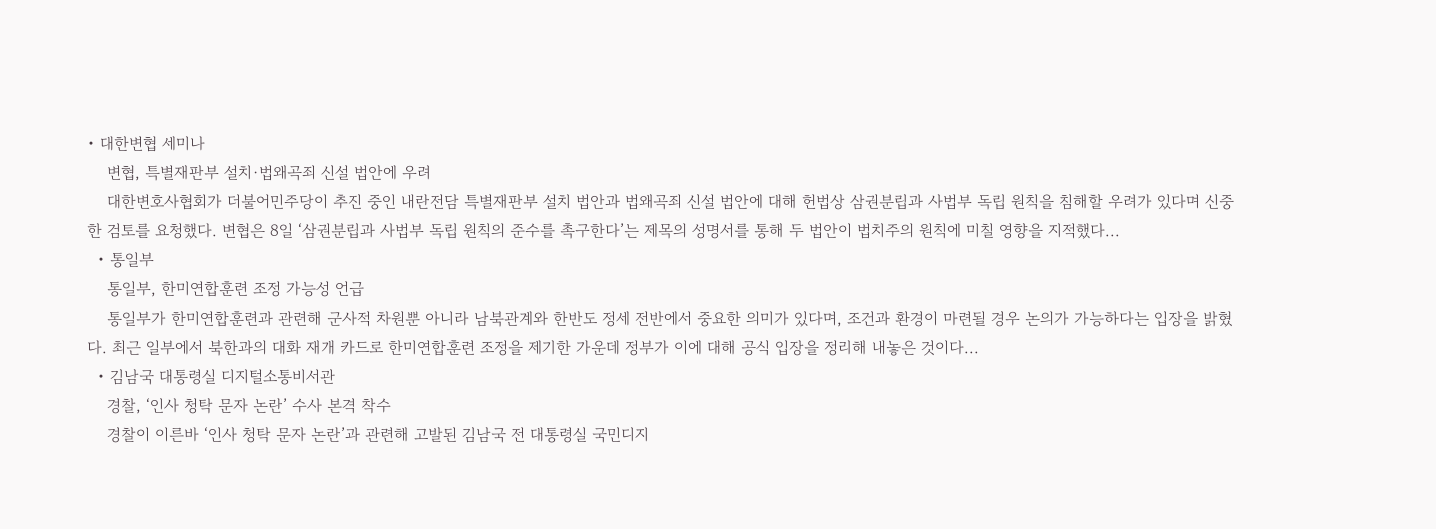• 대한변협 세미나
    변협, 특별재판부 설치·법왜곡죄 신설 법안에 우려
    대한변호사협회가 더불어민주당이 추진 중인 내란전담 특별재판부 설치 법안과 법왜곡죄 신설 법안에 대해 헌법상 삼권분립과 사법부 독립 원칙을 침해할 우려가 있다며 신중한 검토를 요청했다. 변협은 8일 ‘삼권분립과 사법부 독립 원칙의 준수를 촉구한다’는 제목의 성명서를 통해 두 법안이 법치주의 원칙에 미칠 영향을 지적했다...
  • 통일부
    통일부, 한미연합훈련 조정 가능성 언급
    통일부가 한미연합훈련과 관련해 군사적 차원뿐 아니라 남북관계와 한반도 정세 전반에서 중요한 의미가 있다며, 조건과 환경이 마련될 경우 논의가 가능하다는 입장을 밝혔다. 최근 일부에서 북한과의 대화 재개 카드로 한미연합훈련 조정을 제기한 가운데 정부가 이에 대해 공식 입장을 정리해 내놓은 것이다...
  • 김남국 대통령실 디지털소통비서관
    경찰, ‘인사 청탁 문자 논란’ 수사 본격 착수
    경찰이 이른바 ‘인사 청탁 문자 논란’과 관련해 고발된 김남국 전 대통령실 국민디지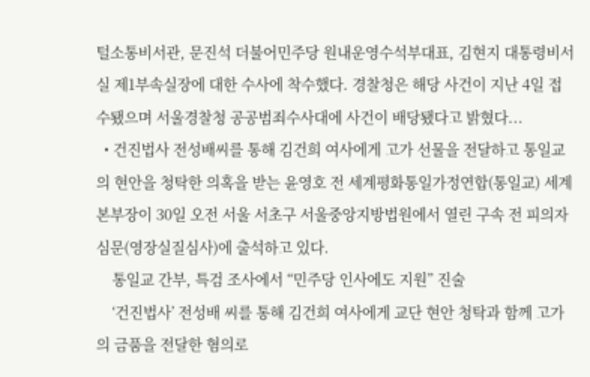털소통비서관, 문진석 더불어민주당 원내운영수석부대표, 김현지 대통령비서실 제1부속실장에 대한 수사에 착수했다. 경찰청은 해당 사건이 지난 4일 접수됐으며 서울경찰청 공공범죄수사대에 사건이 배당됐다고 밝혔다...
  • 건진법사 전성배씨를 통해 김건희 여사에게 고가 선물을 전달하고 통일교의 현안을 청탁한 의혹을 받는 윤영호 전 세계평화통일가정연합(통일교) 세계본부장이 30일 오전 서울 서초구 서울중앙지방법원에서 열린 구속 전 피의자 심문(영장실질심사)에 출석하고 있다.
    통일교 간부, 특검 조사에서 “민주당 인사에도 지원” 진술
    ‘건진법사’ 전성배 씨를 통해 김건희 여사에게 교단 현안 청탁과 함께 고가의 금품을 전달한 혐의로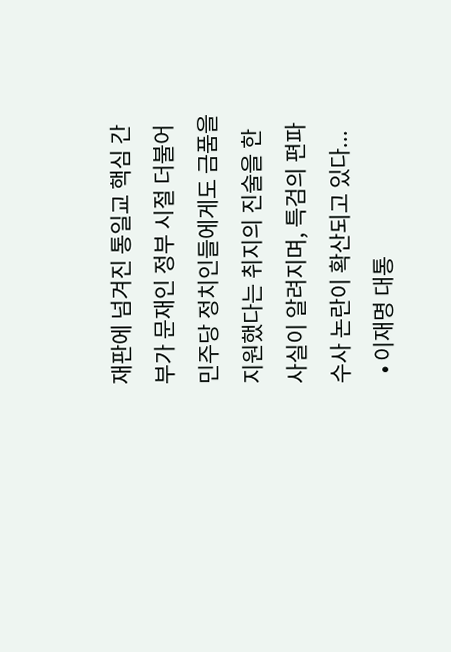재판에 넘겨진 통일교 핵심 간부가 문재인 정부 시절 더불어민주당 정치인들에게도 금품을 지원했다는 취지의 진술을 한 사실이 알려지며, 특검의 편파 수사 논란이 확산되고 있다...
  • 이재명 대통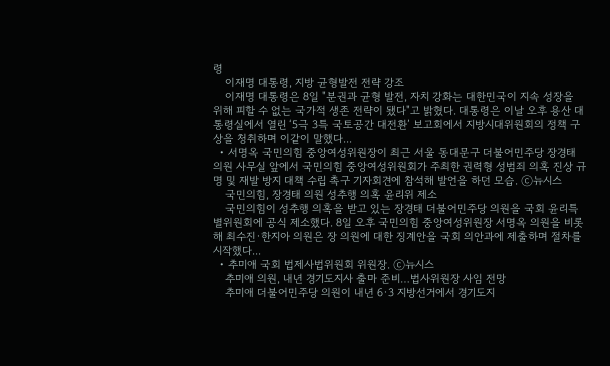령
    이재명 대통령, 지방 균형발전 전략 강조
    이재명 대통령은 8일 "분권과 균형 발전, 자치 강화는 대한민국이 지속 성장을 위해 피할 수 없는 국가적 생존 전략이 됐다"고 밝혔다. 대통령은 이날 오후 용산 대통령실에서 열린 ‘5극 3특 국토공간 대전환’ 보고회에서 지방시대위원회의 정책 구상을 청취하며 이같이 말했다...
  • 서명옥 국민의힘 중앙여성위원장이 최근 서울 동대문구 더불어민주당 장경태 의원 사무실 앞에서 국민의힘 중앙여성위원회가 주최한 권력형 성범죄 의혹 진상 규명 및 재발 방지 대책 수립 촉구 기자회견에 참석해 발언을 하던 모습. ⓒ뉴시스
    국민의힘, 장경태 의원 성추행 의혹 윤리위 제소
    국민의힘이 성추행 의혹을 받고 있는 장경태 더불어민주당 의원을 국회 윤리특별위원회에 공식 제소했다. 8일 오후 국민의힘 중앙여성위원장 서명옥 의원을 비롯해 최수진·한지아 의원은 장 의원에 대한 징계안을 국회 의안과에 제출하며 절차를 시작했다...
  • 추미애 국회 법제사법위원회 위원장. ⓒ뉴시스
    추미애 의원, 내년 경기도지사 출마 준비…법사위원장 사임 전망
    추미애 더불어민주당 의원이 내년 6·3 지방선거에서 경기도지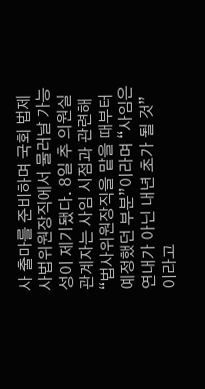사 출마를 준비하며 국회 법제사법위원장직에서 물러날 가능성이 제기됐다. 8일 추 의원실 관계자는 사임 시점과 관련해 “법사위원장직을 맡을 때부터 예정했던 부분”이라며 “사임은 연내가 아닌 내년 초가 될 것”이라고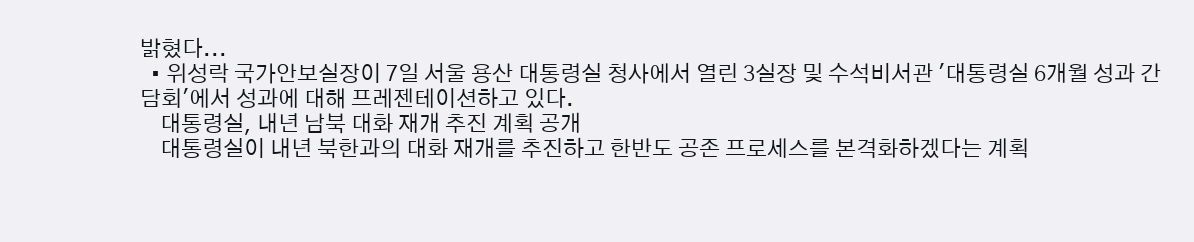밝혔다...
  • 위성락 국가안보실장이 7일 서울 용산 대통령실 청사에서 열린 3실장 및 수석비서관 '대통령실 6개월 성과 간담회'에서 성과에 대해 프레젠테이션하고 있다.
    대통령실, 내년 남북 대화 재개 추진 계획 공개
    대통령실이 내년 북한과의 대화 재개를 추진하고 한반도 공존 프로세스를 본격화하겠다는 계획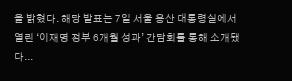을 밝혔다. 해당 발표는 7일 서울 용산 대통령실에서 열린 ‘이재명 정부 6개월 성과’ 간담회를 통해 소개됐다...